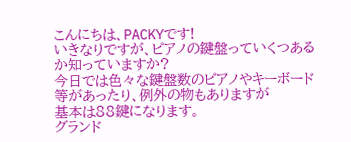こんにちは、PACKYです!
いきなりですが、ピアノの鍵盤っていくつあるか知っていますか?
今日では色々な鍵盤数のピアノやキーボード等があったり、例外の物もありますが
基本は88鍵になります。
グランド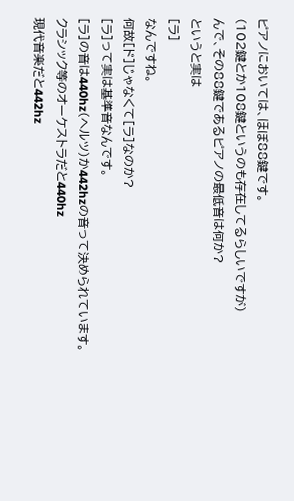ピアノにおいては、ほぼ88鍵です。
(102鍵とか108鍵というのも存在してるらしいですが)
んで、その88鍵であるピアノの最低音は何か?
というと実は
[ラ]
なんですね。
何故[ド]じゃなくて[ラ]なのか?
[ラ]って実は基準音なんです。
[ラ]の音は440hz(ヘルツ)か442hzの音って決められています。
クラシック等のオーケストラだと440hz
現代音楽だと442hz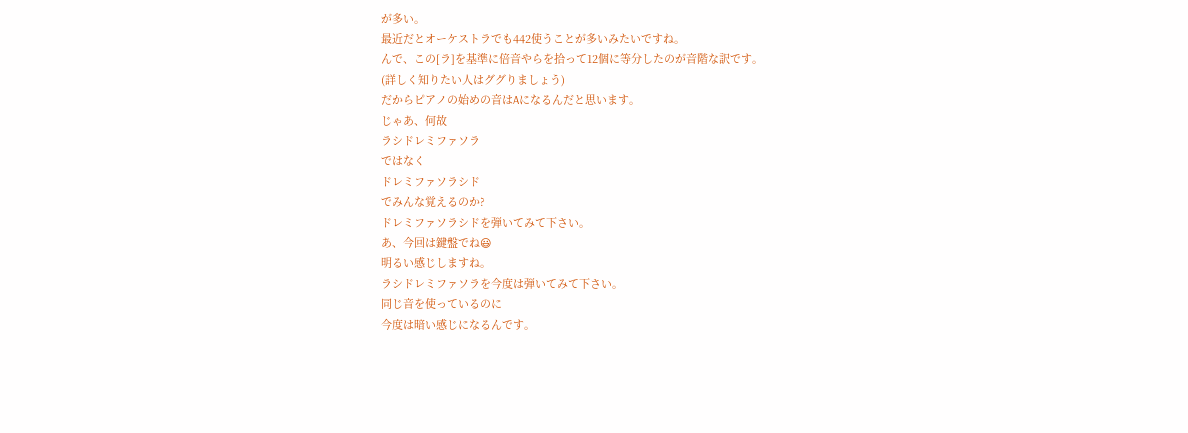が多い。
最近だとオーケストラでも442使うことが多いみたいですね。
んで、この[ラ]を基準に倍音やらを拾って12個に等分したのが音階な訳です。
(詳しく知りたい人はググりましょう)
だからピアノの始めの音はAになるんだと思います。
じゃあ、何故
ラシドレミファソラ
ではなく
ドレミファソラシド
でみんな覚えるのか?
ドレミファソラシドを弾いてみて下さい。
あ、今回は鍵盤でね😃
明るい感じしますね。
ラシドレミファソラを今度は弾いてみて下さい。
同じ音を使っているのに
今度は暗い感じになるんです。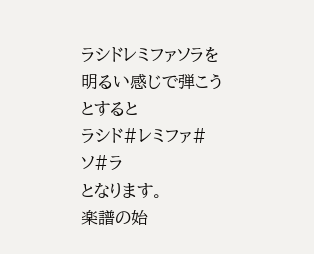ラシドレミファソラを明るい感じで弾こうとすると
ラシド#レミファ#ソ#ラ
となります。
楽譜の始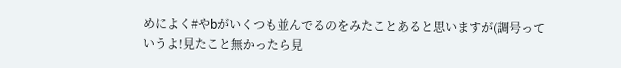めによく#やbがいくつも並んでるのをみたことあると思いますが(調号っていうよ!見たこと無かったら見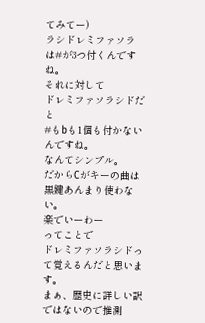てみてー)
ラシドレミファソラは#が3つ付くんですね。
それに対して
ドレミファソラシドだと
#もbも1個も付かないんですね。
なんてシンプル。
だからCがキーの曲は黒鍵あんまり使わない。
楽でいーわー
ってことで
ドレミファソラシドって覚えるんだと思います。
まぁ、歴史に詳しい訳ではないので推測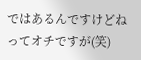ではあるんですけどねってオチですが(笑)